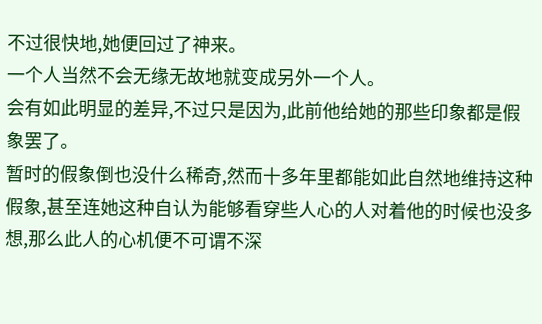不过很快地,她便回过了神来。
一个人当然不会无缘无故地就变成另外一个人。
会有如此明显的差异,不过只是因为,此前他给她的那些印象都是假象罢了。
暂时的假象倒也没什么稀奇,然而十多年里都能如此自然地维持这种假象,甚至连她这种自认为能够看穿些人心的人对着他的时候也没多想,那么此人的心机便不可谓不深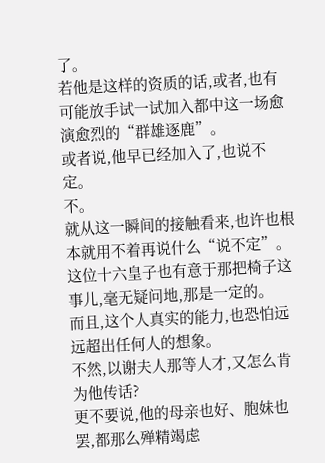了。
若他是这样的资质的话,或者,也有可能放手试一试加入都中这一场愈演愈烈的“群雄逐鹿”。
或者说,他早已经加入了,也说不定。
不。
就从这一瞬间的接触看来,也许也根本就用不着再说什么“说不定”。
这位十六皇子也有意于那把椅子这事儿,毫无疑问地,那是一定的。
而且,这个人真实的能力,也恐怕远远超出任何人的想象。
不然,以谢夫人那等人才,又怎么肯为他传话?
更不要说,他的母亲也好、胞妹也罢,都那么殚精竭虑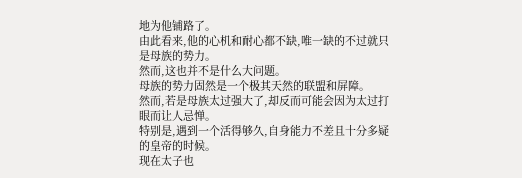地为他铺路了。
由此看来,他的心机和耐心都不缺,唯一缺的不过就只是母族的势力。
然而,这也并不是什么大问题。
母族的势力固然是一个极其天然的联盟和屏障。
然而,若是母族太过强大了,却反而可能会因为太过打眼而让人忌惮。
特别是,遇到一个活得够久,自身能力不差且十分多疑的皇帝的时候。
现在太子也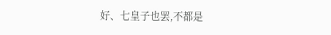好、七皇子也罢,不都是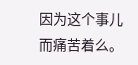因为这个事儿而痛苦着么。